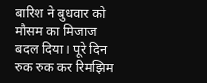बारिश ने बुधवार को मौसम का मिजाज बदल दिया। पूरे दिन रुक रुक कर रिमझिम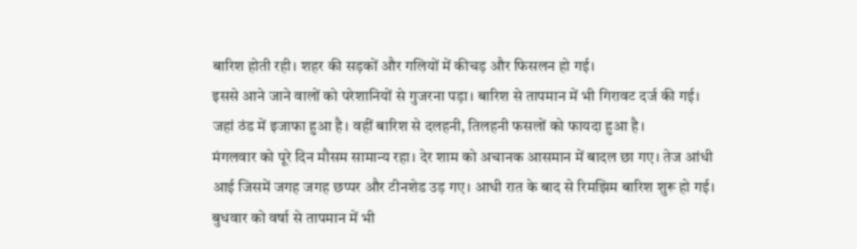बारिश होती रही। शहर की सड़कों और गलियों में कीचड़ और फिसलन हो गई।
इससे आने जाने वालों को परेशानियों से गुजरना पड़ा। बारिश से तापमान में भी गिरावट दर्ज की गई। जहां ठंड में इजाफा हुआ है। वहीं बारिश से दलहनी, तिलहनी फसलों को फायदा हुआ है।
मंगलवार को पूरे दिन मौसम सामान्य रहा। देर शाम को अचानक आसमान में बादल छा गए। तेज आंधी आई जिसमें जगह जगह छप्पर और टीनशेड उड़ गए। आधी रात के बाद से रिमझिम बारिश शुरू हो गई।
बुधवार को वर्षा से तापमान में भी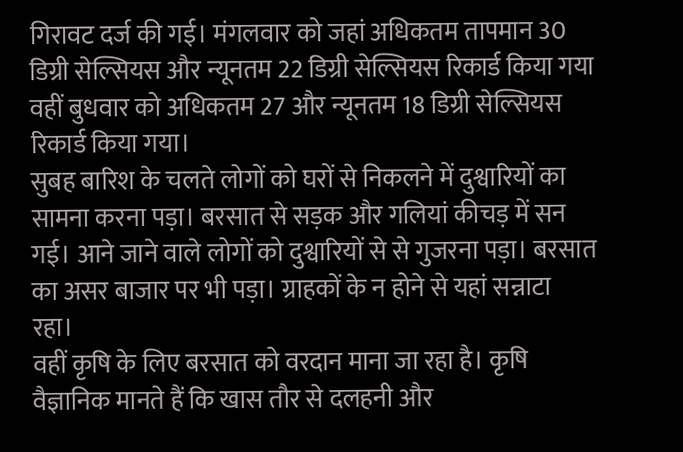गिरावट दर्ज की गई। मंगलवार को जहां अधिकतम तापमान 30 डिग्री सेल्सियस और न्यूनतम 22 डिग्री सेल्सियस रिकार्ड किया गया वहीं बुधवार को अधिकतम 27 और न्यूनतम 18 डिग्री सेल्सियस रिकार्ड किया गया।
सुबह बारिश के चलते लोगों को घरों से निकलने में दुश्वारियों का सामना करना पड़ा। बरसात से सड़क और गलियां कीचड़ में सन गई। आने जाने वाले लोगों को दुश्वारियों से से गुजरना पड़ा। बरसात का असर बाजार पर भी पड़ा। ग्राहकों के न होने से यहां सन्नाटा रहा।
वहीं कृषि के लिए बरसात को वरदान माना जा रहा है। कृषि वैज्ञानिक मानते हैं कि खास तौर से दलहनी और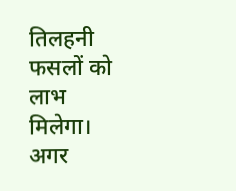तिलहनी फसलों को लाभ मिलेगा। अगर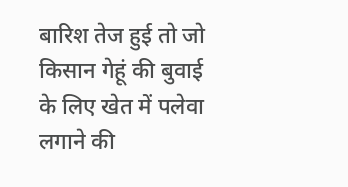बारिश तेज हुई तो जो किसान गेहूं की बुवाई के लिए खेत में पलेवा लगाने की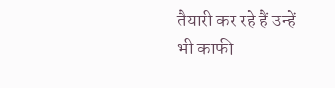तैयारी कर रहे हैं उन्हें भी काफी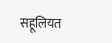सहूलियत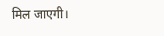मिल जाएगी।